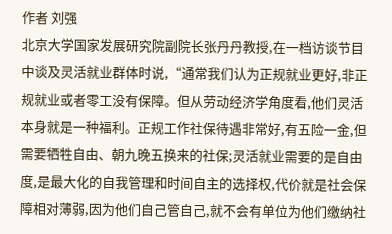作者 刘强
北京大学国家发展研究院副院长张丹丹教授,在一档访谈节目中谈及灵活就业群体时说,“通常我们认为正规就业更好,非正规就业或者零工没有保障。但从劳动经济学角度看,他们灵活本身就是一种福利。正规工作社保待遇非常好,有五险一金,但需要牺牲自由、朝九晚五换来的社保;灵活就业需要的是自由度,是最大化的自我管理和时间自主的选择权,代价就是社会保障相对薄弱,因为他们自己管自己,就不会有单位为他们缴纳社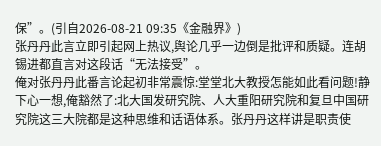保”。(引自2026-08-21 09:35《金融界》)
张丹丹此言立即引起网上热议,舆论几乎一边倒是批评和质疑。连胡锡进都直言对这段话“无法接受”。
俺对张丹丹此番言论起初非常震惊:堂堂北大教授怎能如此看问题!静下心一想,俺豁然了:北大国发研究院、人大重阳研究院和复旦中国研究院这三大院都是这种思维和话语体系。张丹丹这样讲是职责使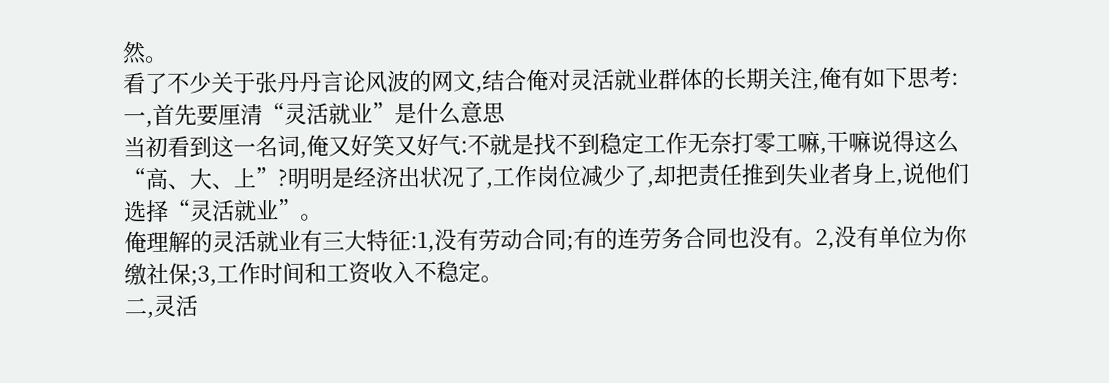然。
看了不少关于张丹丹言论风波的网文,结合俺对灵活就业群体的长期关注,俺有如下思考:
一,首先要厘清“灵活就业”是什么意思
当初看到这一名词,俺又好笑又好气:不就是找不到稳定工作无奈打零工嘛,干嘛说得这么“高、大、上”?明明是经济出状况了,工作岗位减少了,却把责任推到失业者身上,说他们选择“灵活就业”。
俺理解的灵活就业有三大特征:1,没有劳动合同;有的连劳务合同也没有。2,没有单位为你缴社保;3,工作时间和工资收入不稳定。
二,灵活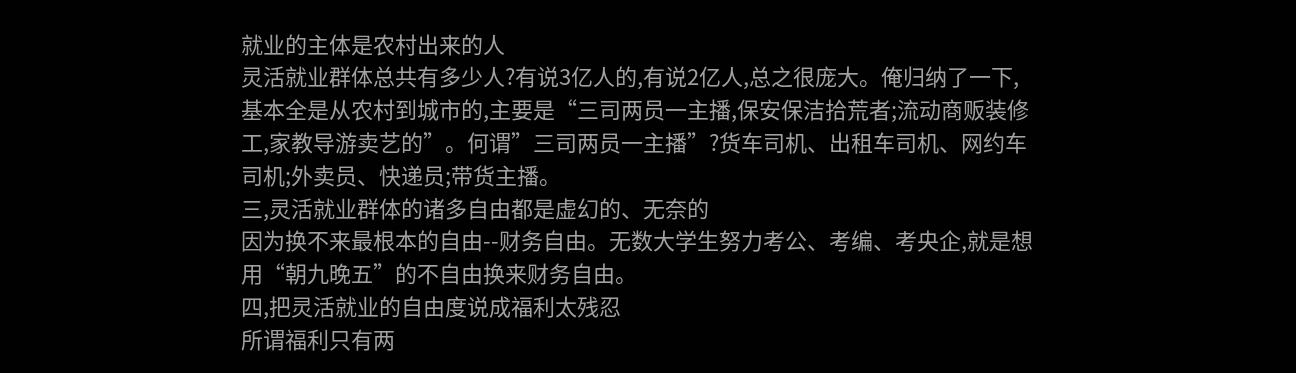就业的主体是农村出来的人
灵活就业群体总共有多少人?有说3亿人的,有说2亿人,总之很庞大。俺归纳了一下,基本全是从农村到城市的,主要是“三司两员一主播,保安保洁拾荒者;流动商贩装修工,家教导游卖艺的”。何谓”三司两员一主播”?货车司机、出租车司机、网约车司机;外卖员、快递员;带货主播。
三,灵活就业群体的诸多自由都是虚幻的、无奈的
因为换不来最根本的自由--财务自由。无数大学生努力考公、考编、考央企,就是想用“朝九晚五”的不自由换来财务自由。
四,把灵活就业的自由度说成福利太残忍
所谓福利只有两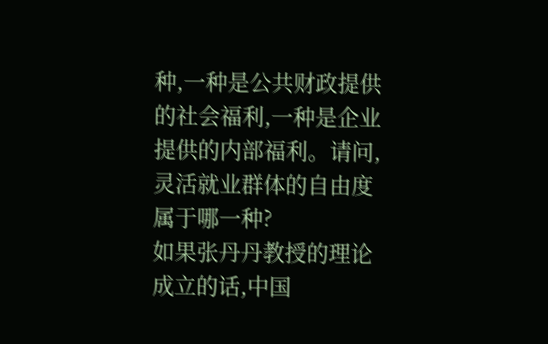种,一种是公共财政提供的社会福利,一种是企业提供的内部福利。请问,灵活就业群体的自由度属于哪一种?
如果张丹丹教授的理论成立的话,中国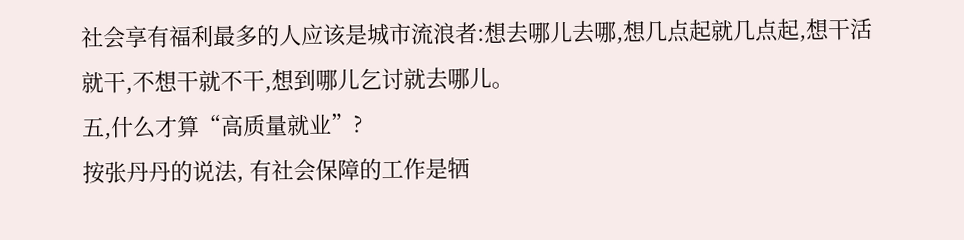社会享有福利最多的人应该是城市流浪者:想去哪儿去哪,想几点起就几点起,想干活就干,不想干就不干,想到哪儿乞讨就去哪儿。
五,什么才算“高质量就业”?
按张丹丹的说法, 有社会保障的工作是牺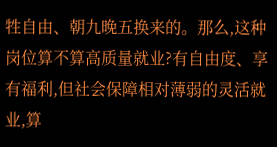牲自由、朝九晚五换来的。那么,这种岗位算不算高质量就业?有自由度、享有福利,但社会保障相对薄弱的灵活就业,算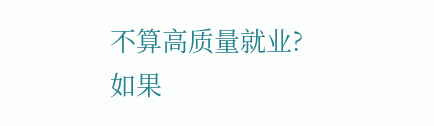不算高质量就业?如果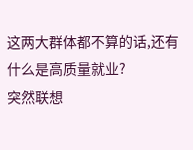这两大群体都不算的话,还有什么是高质量就业?
突然联想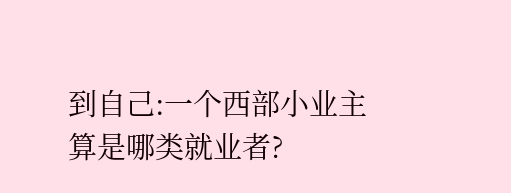到自己:一个西部小业主算是哪类就业者?